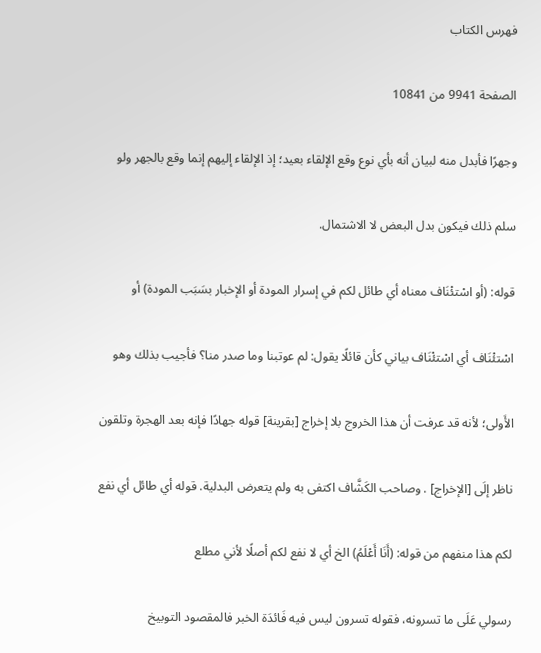فهرس الكتاب

الصفحة 9941 من 10841

وجهرًا فأبدل منه لبيان أنه بأي نوع وقع الإلقاء بعيد؛ إذ الإلقاء إليهم إنما وقع بالجهر ولو

سلم ذلك فيكون بدل البعض لا الاشتمال.

قوله: (أو اسْتئْنَاف معناه أي طائل لكم في إسرار المودة أو الإخبار بسَبَب المودة) أو

اسْتئْنَاف أي اسْتئْنَاف بياني كأن قائلًا يقول: لم عوتبنا وما صدر منا؟ فأجيب بذلك وهو

الأَولى؛ لأنه قد عرفت أن هذا الخروج بلا إخراج [بقرينة] قوله جهادًا فإنه بعد الهجرة وتلقون

ناظر إلَى [الإخراج] . وصاحب الكَشَّاف اكتفى به ولم يتعرض البدلية. قوله أي طائل أي نفع

لكم هذا منفهم من قوله: (أَنَا أَعْلَمُ) الخ أي لا نفع لكم أصلًا لأني مطلع

رسولي عَلَى ما تسرونه، فقوله تسرون ليس فيه فَائدَة الخبر فالمقصود التوبيخ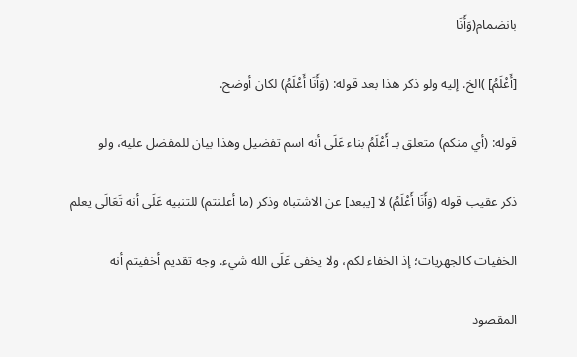بانضمام(وَأَنَا

[أَعْلَمُ] )الخ. إليه ولو ذكر هذا بعد قوله: (وَأَنَا أَعْلَمُ) لكان أوضح.

قوله: (أي منكم) متعلق بـ أَعْلَمُ بناء عَلَى أنه اسم تفضيل وهذا بيان للمفضل عليه، ولو

ذكر عقيب قوله (وَأَنَا أَعْلَمُ) لا [يبعد] عن الاشتباه وذكر (ما أعلنتم) للتنبيه عَلَى أنه تَعَالَى يعلم

الخفيات كالجهريات؛ إذ الخفاء لكم، ولا يخفى عَلَى الله شيء. وجه تقديم أخفيتم أنه

المقصود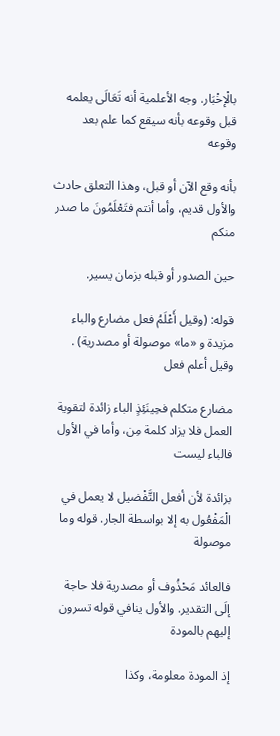بالْإخْبَار. وجه الأعلمية أنه تَعَالَى يعلمه قبل وقوعه بأنه سيقع كما علم بعد وقوعه

بأنه وقع الآن أو قبل، وهذا التعلق حادث والأول قديم، وأما أنتم فتَعْلَمُونَ ما صدر منكم

حين الصدور أو قبله بزمان يسير.

قوله: (وقيل أَعْلَمُ فعل مضارع والباء مزيدة و «ما» موصولة أو مصدرية) . وقيل أعلم فعل

مضارع متكلم فحِينَئِذٍ الباء زائدة لتقوية العمل فلا يزاد كلمة مِن، وأما في الأول فالباء ليست

بزائدة لأن أفعل التَّفْضيل لا يعمل في الْمَفْعُول به إلا بواسطة الجار. قوله وما موصولة

فالعائد مَحْذُوف أو مصدرية فلا حاجة إلَى التقدير. والأول ينافي قوله تسرون إليهم بالمودة

إذ المودة معلومة، وكذا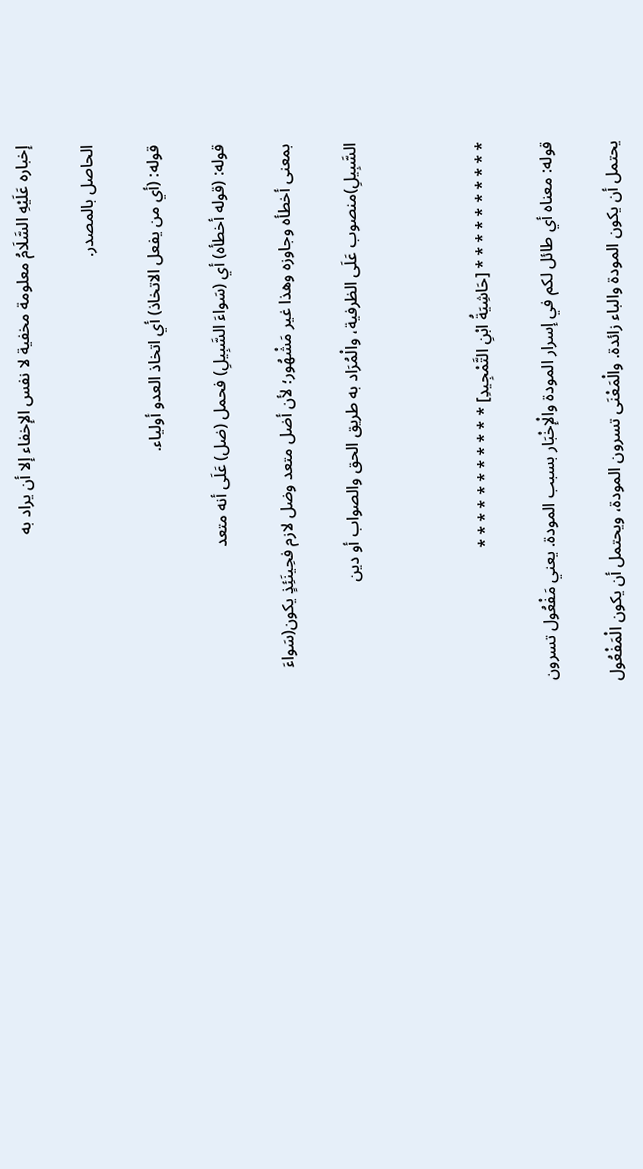إخباره عَلَيْهِ السَّلَامُ معلومة مخفية لا نفس الإخفاء إلا أن يراد به

الحاصل بالمصدر.

قوله: (أي من يفعل الاتخاذ) أي اتخاذ العدو أولياء.

قوله: (قوله أخطأه) أي (سَواءَ السَّبِيلِ) فحمل (ضل) عَلَى أنه متعد

بمعنى أخطأه وجاوزه وهذا غير مَشْهُور؛ لأن أضل متعد وضل لازم فحِينَئِذٍ يكون(سَواءَ

السَّبِيلِ)منصوب عَلَى الظرفية، والْمُرَاد به طريق الحق والصواب أو دين



* * * * * * * * * * [حَاشِيَةُ ابْنِ التَّمْجِيدِ] * * * * * * * * * * *

قوله: معناه أي طائل لكم في إسرار المودة والْإخْبَار بسبب المودة. يعني مَفْعُول تسرون

يحتمل أن يكون المودة والباء زائدة. والْمَعْنَى تسرون المودة، ويحتمل أن يكون الْمَفْعُول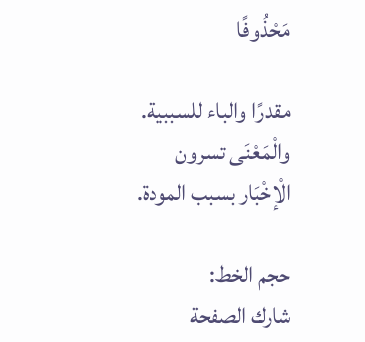مَحْذُوفًا

مقدرًا والباء للسببية. والْمَعْنَى تسرون الْإخْبَار بسبب المودة.

حجم الخط:
شارك الصفحة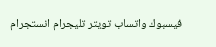فيسبوك واتساب تويتر تليجرام انستجرام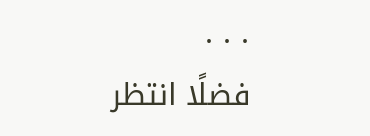. . .
فضلًا انتظر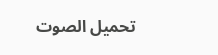تحميل الصوت